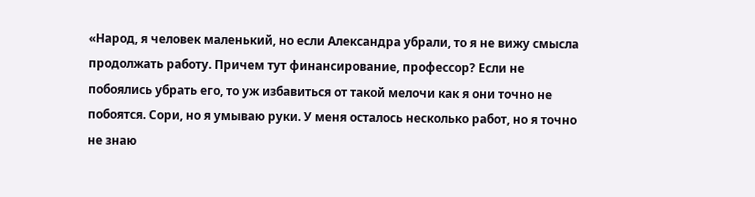«Народ, я человек маленький, но если Александра убрали, то я не вижу смысла продолжать работу. Причем тут финансирование, профессор? Если не побоялись убрать его, то уж избавиться от такой мелочи как я они точно не побоятся. Сори, но я умываю руки. У меня осталось несколько работ, но я точно не знаю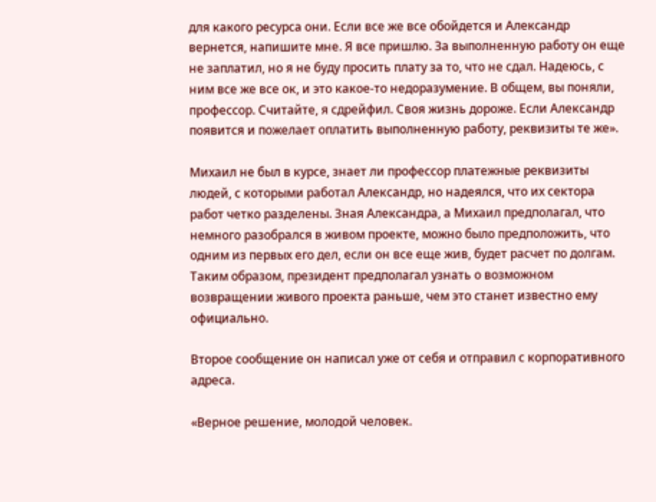для какого ресурса они. Если все же все обойдется и Александр вернется, напишите мне. Я все пришлю. За выполненную работу он еще не заплатил, но я не буду просить плату за то, что не сдал. Надеюсь, с ним все же все ок, и это какое-то недоразумение. В общем, вы поняли, профессор. Считайте, я сдрейфил. Своя жизнь дороже. Если Александр появится и пожелает оплатить выполненную работу, реквизиты те же».

Михаил не был в курсе, знает ли профессор платежные реквизиты людей, с которыми работал Александр, но надеялся, что их сектора работ четко разделены. Зная Александра, а Михаил предполагал, что немного разобрался в живом проекте, можно было предположить, что одним из первых его дел, если он все еще жив, будет расчет по долгам. Таким образом, президент предполагал узнать о возможном возвращении живого проекта раньше, чем это станет известно ему официально.

Второе сообщение он написал уже от себя и отправил с корпоративного адреса.

«Верное решение, молодой человек.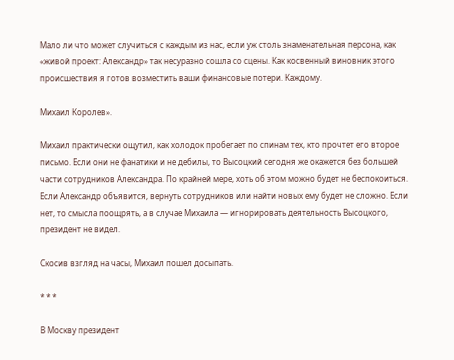Мало ли что может случиться с каждым из нас, если уж столь знаменательная персона, как «живой проект: Александр» так несуразно сошла со сцены. Как косвенный виновник этого происшествия я готов возместить ваши финансовые потери. Каждому.

Михаил Королев».

Михаил практически ощутил, как холодок пробегает по спинам тех, кто прочтет его второе письмо. Если они не фанатики и не дебилы, то Высоцкий сегодня же окажется без большей части сотрудников Александра. По крайней мере, хоть об этом можно будет не беспокоиться. Если Александр объявится, вернуть сотрудников или найти новых ему будет не сложно. Если нет, то смысла поощрять, а в случае Михаила — игнорировать деятельность Высоцкого, президент не видел.

Скосив взгляд на часы, Михаил пошел досыпать.

* * *

В Москву президент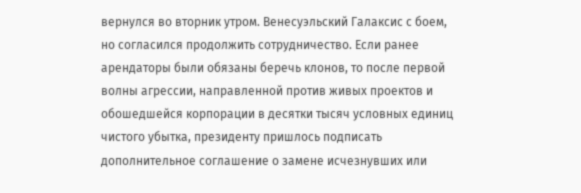вернулся во вторник утром. Венесуэльский Галаксис с боем, но согласился продолжить сотрудничество. Если ранее арендаторы были обязаны беречь клонов, то после первой волны агрессии, направленной против живых проектов и обошедшейся корпорации в десятки тысяч условных единиц чистого убытка, президенту пришлось подписать дополнительное соглашение о замене исчезнувших или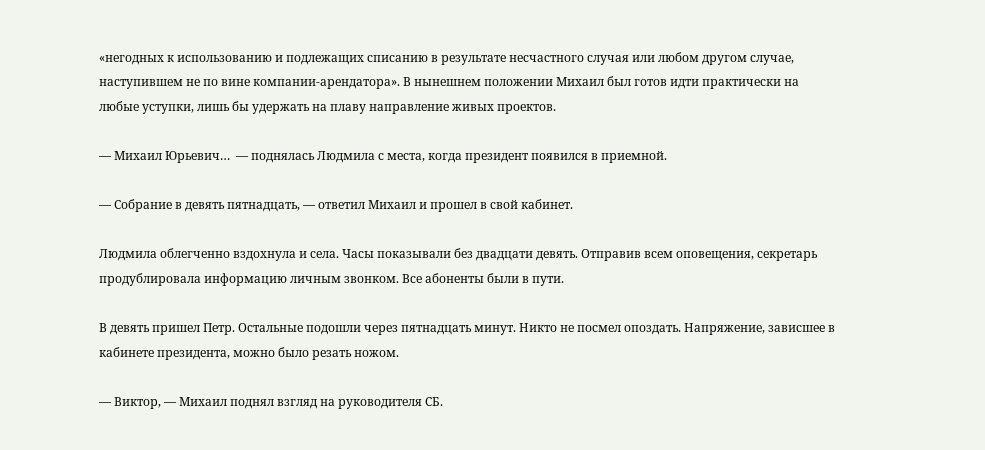«негодных к использованию и подлежащих списанию в результате несчастного случая или любом другом случае, наступившем не по вине компании-арендатора». В нынешнем положении Михаил был готов идти практически на любые уступки, лишь бы удержать на плаву направление живых проектов.

— Михаил Юрьевич…  — поднялась Людмила с места, когда президент появился в приемной.

— Собрание в девять пятнадцать, — ответил Михаил и прошел в свой кабинет.

Людмила облегченно вздохнула и села. Часы показывали без двадцати девять. Отправив всем оповещения, секретарь продублировала информацию личным звонком. Все абоненты были в пути.

В девять пришел Петр. Остальные подошли через пятнадцать минут. Никто не посмел опоздать. Напряжение, зависшее в кабинете президента, можно было резать ножом.

— Виктор, — Михаил поднял взгляд на руководителя СБ.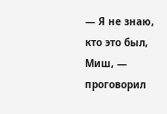— Я не знаю, кто это был, Миш, — проговорил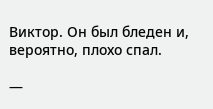Виктор. Он был бледен и, вероятно, плохо спал.

—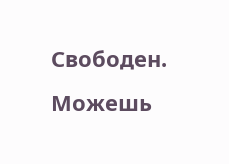Свободен. Можешь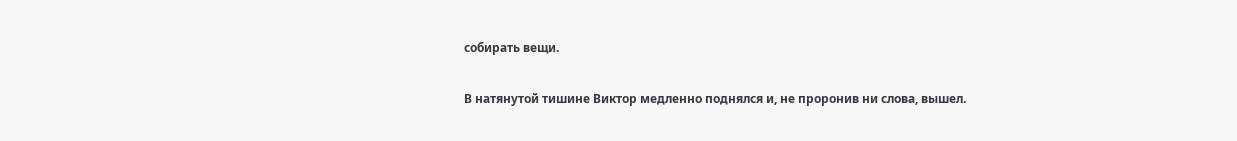собирать вещи.

В натянутой тишине Виктор медленно поднялся и, не проронив ни слова, вышел.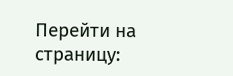Перейти на страницу: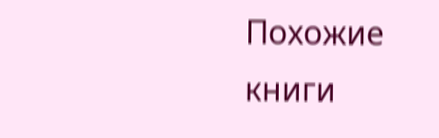Похожие книги